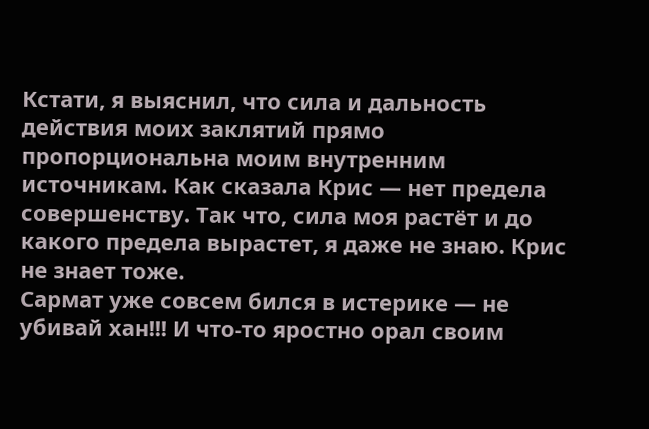Кстати, я выяснил, что сила и дальность действия моих заклятий прямо пропорциональна моим внутренним источникам. Как сказала Крис — нет предела совершенству. Так что, сила моя растёт и до какого предела вырастет, я даже не знаю. Крис не знает тоже.
Сармат уже совсем бился в истерике — не убивай хан!!! И что‑то яростно орал своим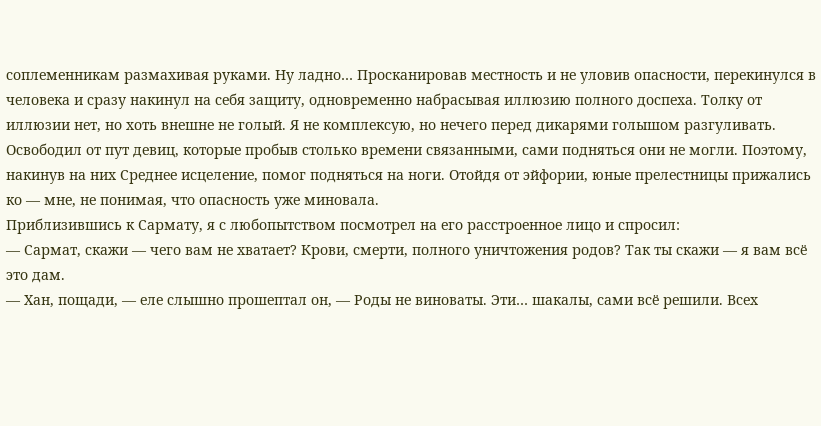соплеменникам размахивая руками. Ну ладно… Просканировав местность и не уловив опасности, перекинулся в человека и сразу накинул на себя защиту, одновременно набрасывая иллюзию полного доспеха. Толку от иллюзии нет, но хоть внешне не голый. Я не комплексую, но нечего перед дикарями голышом разгуливать. Освободил от пут девиц, которые пробыв столько времени связанными, сами подняться они не могли. Поэтому, накинув на них Среднее исцеление, помог подняться на ноги. Отойдя от эйфории, юные прелестницы прижались ко — мне, не понимая, что опасность уже миновала.
Приблизившись к Сармату, я с любопытством посмотрел на его расстроенное лицо и спросил:
— Сармат, скажи — чего вам не хватает? Крови, смерти, полного уничтожения родов? Так ты скажи — я вам всё это дам.
— Хан, пощади, — еле слышно прошептал он, — Роды не виноваты. Эти… шакалы, сами всё решили. Всех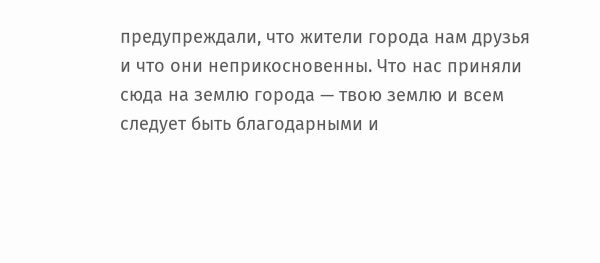предупреждали, что жители города нам друзья и что они неприкосновенны. Что нас приняли сюда на землю города — твою землю и всем следует быть благодарными и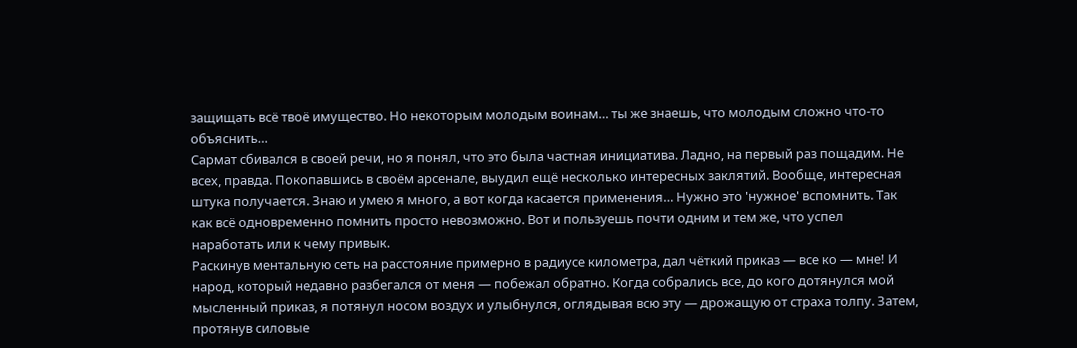защищать всё твоё имущество. Но некоторым молодым воинам… ты же знаешь, что молодым сложно что‑то объяснить…
Сармат сбивался в своей речи, но я понял, что это была частная инициатива. Ладно, на первый раз пощадим. Не всех, правда. Покопавшись в своём арсенале, выудил ещё несколько интересных заклятий. Вообще, интересная штука получается. Знаю и умею я много, а вот когда касается применения… Нужно это 'нужное' вспомнить. Так как всё одновременно помнить просто невозможно. Вот и пользуешь почти одним и тем же, что успел наработать или к чему привык.
Раскинув ментальную сеть на расстояние примерно в радиусе километра, дал чёткий приказ — все ко — мне! И народ, который недавно разбегался от меня — побежал обратно. Когда собрались все, до кого дотянулся мой мысленный приказ, я потянул носом воздух и улыбнулся, оглядывая всю эту — дрожащую от страха толпу. Затем, протянув силовые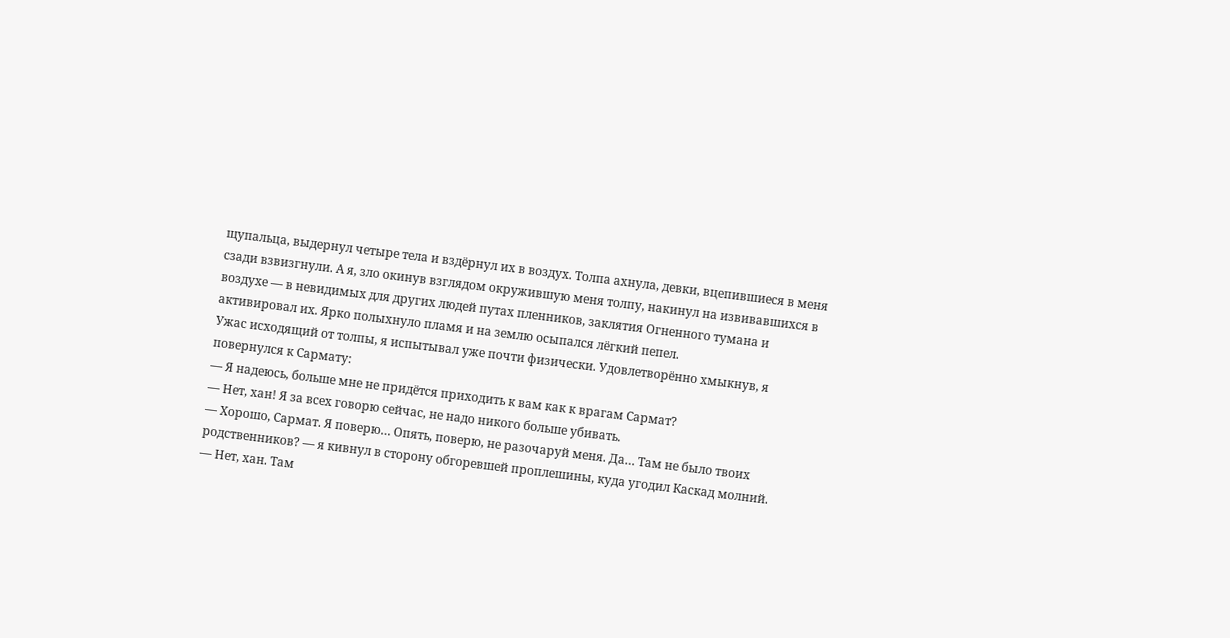щупальца, выдернул четыре тела и вздёрнул их в воздух. Толпа ахнула, девки, вцепившиеся в меня сзади взвизгнули. А я, зло окинув взглядом окружившую меня толпу, накинул на извивавшихся в воздухе — в невидимых для других людей путах пленников, заклятия Огненного тумана и активировал их. Ярко полыхнуло пламя и на землю осыпался лёгкий пепел.
Ужас исходящий от толпы, я испытывал уже почти физически. Удовлетворённо хмыкнув, я повернулся к Сармату:
— Я надеюсь, больше мне не придётся приходить к вам как к врагам Сармат?
— Нет, хан! Я за всех говорю сейчас, не надо никого больше убивать.
— Хорошо, Сармат. Я поверю… Опять, поверю, не разочаруй меня. Да… Там не было твоих родственников? — я кивнул в сторону обгоревшей проплешины, куда угодил Каскад молний.
— Нет, хан. Там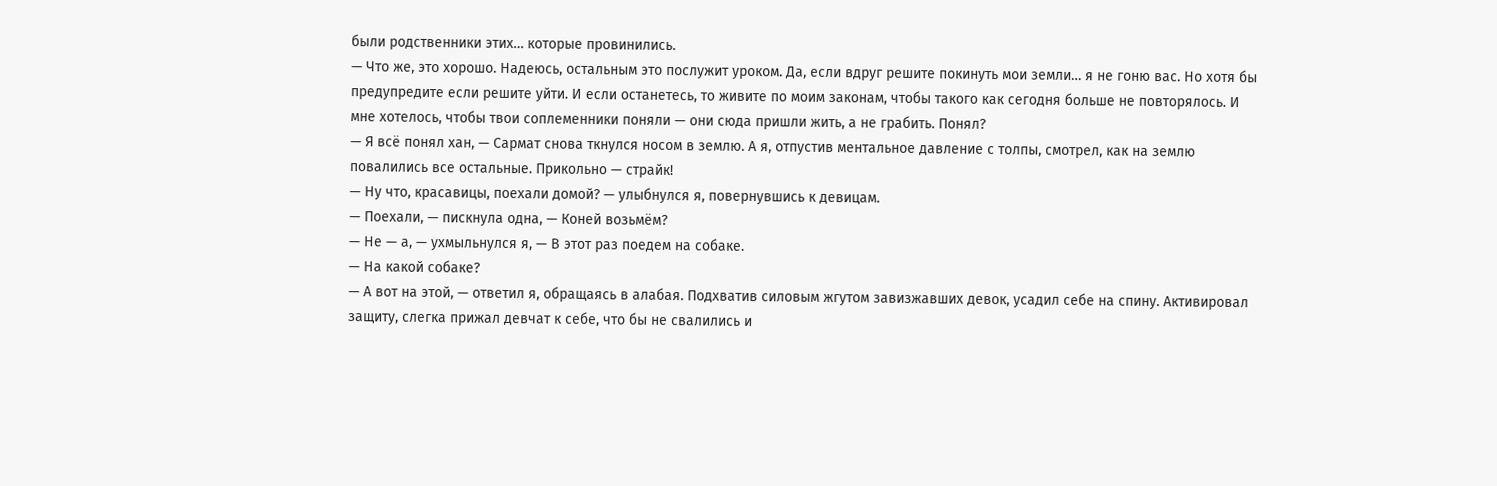были родственники этих… которые провинились.
— Что же, это хорошо. Надеюсь, остальным это послужит уроком. Да, если вдруг решите покинуть мои земли… я не гоню вас. Но хотя бы предупредите если решите уйти. И если останетесь, то живите по моим законам, чтобы такого как сегодня больше не повторялось. И мне хотелось, чтобы твои соплеменники поняли — они сюда пришли жить, а не грабить. Понял?
— Я всё понял хан, — Сармат снова ткнулся носом в землю. А я, отпустив ментальное давление с толпы, смотрел, как на землю повалились все остальные. Прикольно — страйк!
— Ну что, красавицы, поехали домой? — улыбнулся я, повернувшись к девицам.
— Поехали, — пискнула одна, — Коней возьмём?
— Не — а, — ухмыльнулся я, — В этот раз поедем на собаке.
— На какой собаке?
— А вот на этой, — ответил я, обращаясь в алабая. Подхватив силовым жгутом завизжавших девок, усадил себе на спину. Активировал защиту, слегка прижал девчат к себе, что бы не свалились и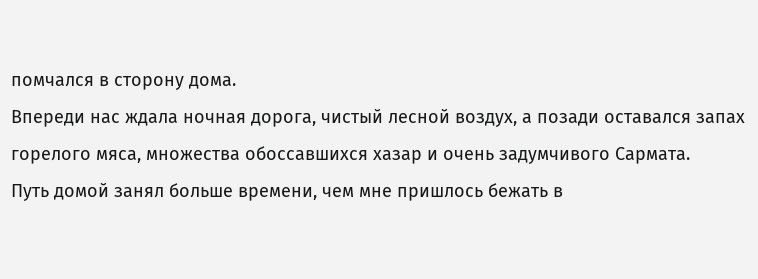помчался в сторону дома.
Впереди нас ждала ночная дорога, чистый лесной воздух, а позади оставался запах горелого мяса, множества обоссавшихся хазар и очень задумчивого Сармата.
Путь домой занял больше времени, чем мне пришлось бежать в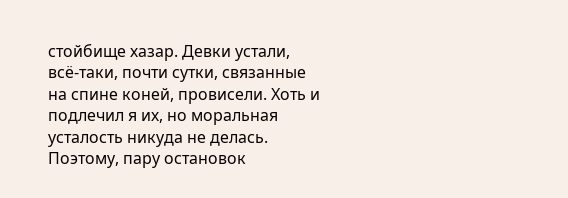стойбище хазар. Девки устали, всё‑таки, почти сутки, связанные на спине коней, провисели. Хоть и подлечил я их, но моральная усталость никуда не делась. Поэтому, пару остановок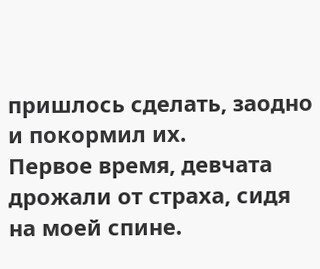пришлось сделать, заодно и покормил их.
Первое время, девчата дрожали от страха, сидя на моей спине.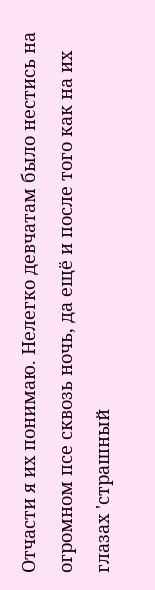Отчасти я их понимаю. Нелегко девчатам было нестись на огромном псе сквозь ночь, да ещё и после того как на их глазах 'страшный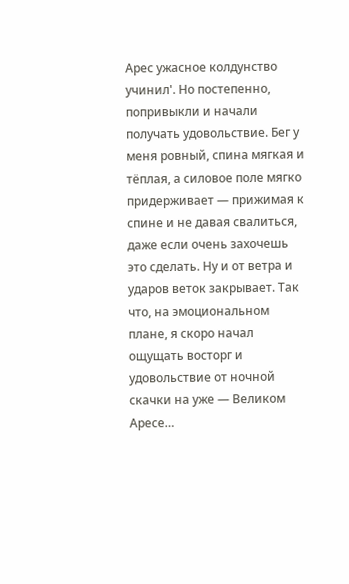Арес ужасное колдунство учинил'. Но постепенно, попривыкли и начали получать удовольствие. Бег у меня ровный, спина мягкая и тёплая, а силовое поле мягко придерживает — прижимая к спине и не давая свалиться, даже если очень захочешь это сделать. Ну и от ветра и ударов веток закрывает. Так что, на эмоциональном плане, я скоро начал ощущать восторг и удовольствие от ночной скачки на уже — Великом Аресе…